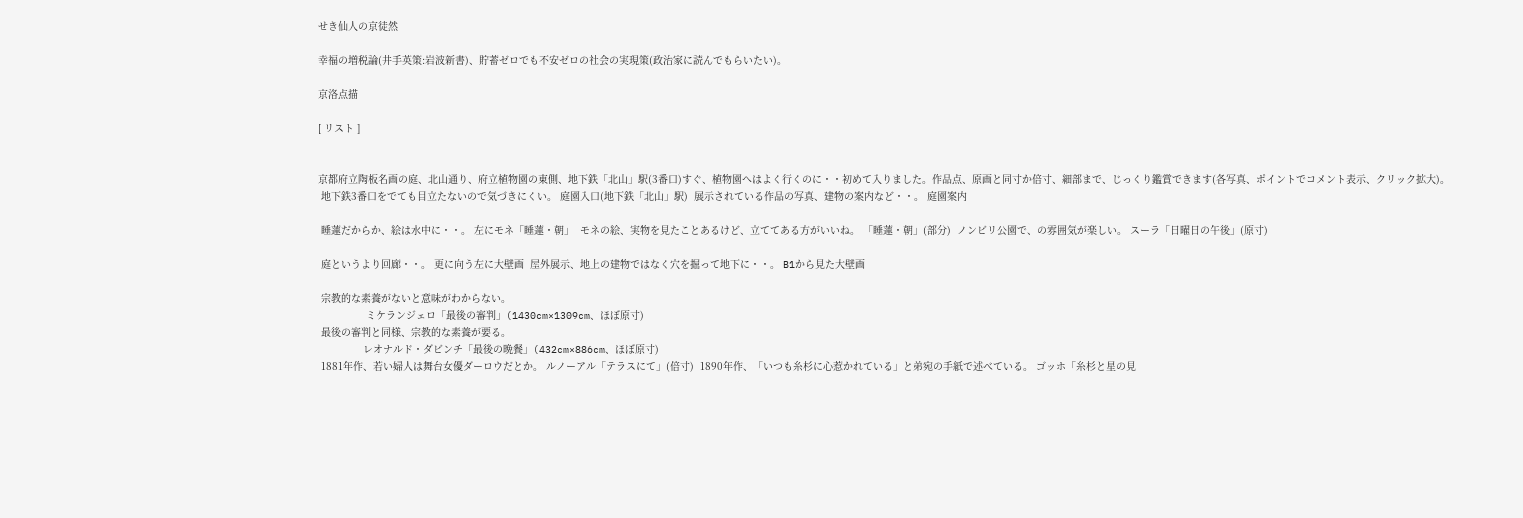せき仙人の京徒然

幸福の増税論(井手英策:岩波新書)、貯蓄ゼロでも不安ゼロの社会の実現策(政治家に読んでもらいたい)。

京洛点描

[ リスト ]


京都府立陶板名画の庭、北山通り、府立植物園の東側、地下鉄「北山」駅(3番口)すぐ、植物園へはよく行くのに・・初めて入りました。作品点、原画と同寸か倍寸、細部まで、じっくり鑑賞できます(各写真、ポイントでコメント表示、クリック拡大)。
 地下鉄3番口をでても目立たないので気づきにくい。 庭園入口(地下鉄「北山」駅)  展示されている作品の写真、建物の案内など・・。 庭園案内

 睡蓮だからか、絵は水中に・・。 左にモネ「睡蓮・朝」  モネの絵、実物を見たことあるけど、立ててある方がいいね。 「睡蓮・朝」(部分)  ノンビリ公園で、の雰囲気が楽しい。 スーラ「日曜日の午後」(原寸)

 庭というより回廊・・。 更に向う左に大壁画  屋外展示、地上の建物ではなく穴を掘って地下に・・。 B1から見た大壁画

 宗教的な素養がないと意味がわからない。
                ミケランジェロ「最後の審判」(1430cm×1309cm、ほぼ原寸)
 最後の審判と同様、宗教的な素養が要る。
               レオナルド・ダビンチ「最後の晩餐」(432cm×886cm、ほぼ原寸)
 1881年作、若い婦人は舞台女優ダーロウだとか。 ルノーアル「テラスにて」(倍寸)  1890年作、「いつも糸杉に心惹かれている」と弟宛の手紙で述べている。 ゴッホ「糸杉と星の見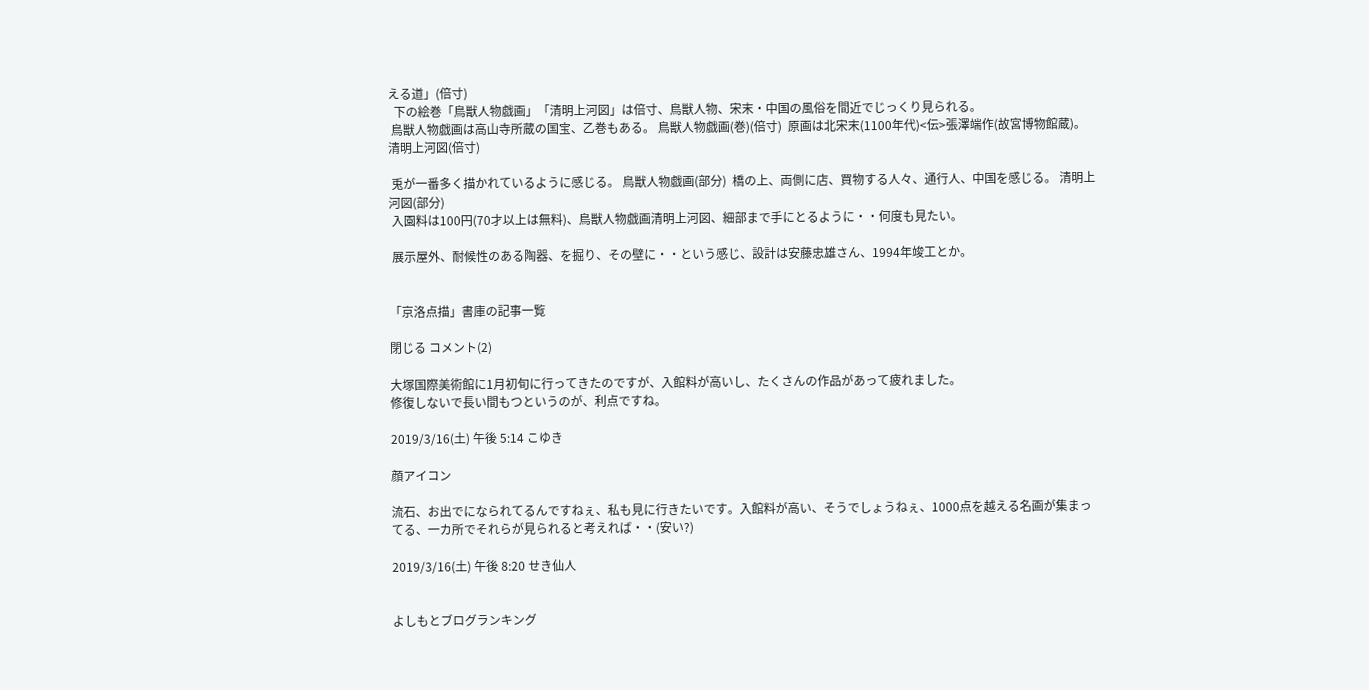える道」(倍寸)
  下の絵巻「鳥獣人物戯画」「清明上河図」は倍寸、鳥獣人物、宋末・中国の風俗を間近でじっくり見られる。
 鳥獣人物戯画は高山寺所蔵の国宝、乙巻もある。 鳥獣人物戯画(巻)(倍寸)  原画は北宋末(1100年代)<伝>張澤端作(故宮博物館蔵)。 清明上河図(倍寸)

 兎が一番多く描かれているように感じる。 鳥獣人物戯画(部分)  橋の上、両側に店、買物する人々、通行人、中国を感じる。 清明上河図(部分)
 入園料は100円(70才以上は無料)、鳥獣人物戯画清明上河図、細部まで手にとるように・・何度も見たい。

 展示屋外、耐候性のある陶器、を掘り、その壁に・・という感じ、設計は安藤忠雄さん、1994年竣工とか。


「京洛点描」書庫の記事一覧

閉じる コメント(2)

大塚国際美術館に1月初旬に行ってきたのですが、入館料が高いし、たくさんの作品があって疲れました。
修復しないで長い間もつというのが、利点ですね。

2019/3/16(土) 午後 5:14 こゆき

顔アイコン

流石、お出でになられてるんですねぇ、私も見に行きたいです。入館料が高い、そうでしょうねぇ、1000点を越える名画が集まってる、一カ所でそれらが見られると考えれば・・(安い?)

2019/3/16(土) 午後 8:20 せき仙人


よしもとブログランキング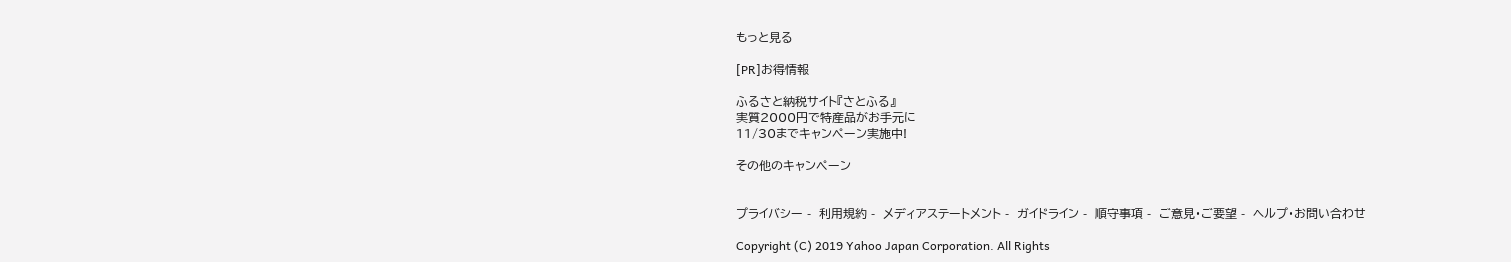もっと見る

[PR]お得情報

ふるさと納税サイト『さとふる』
実質2000円で特産品がお手元に
11/30までキャンペーン実施中!

その他のキャンペーン


プライバシー -  利用規約 -  メディアステートメント -  ガイドライン -  順守事項 -  ご意見・ご要望 -  ヘルプ・お問い合わせ

Copyright (C) 2019 Yahoo Japan Corporation. All Rights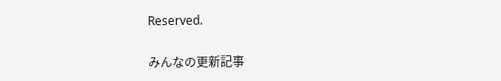Reserved.

みんなの更新記事